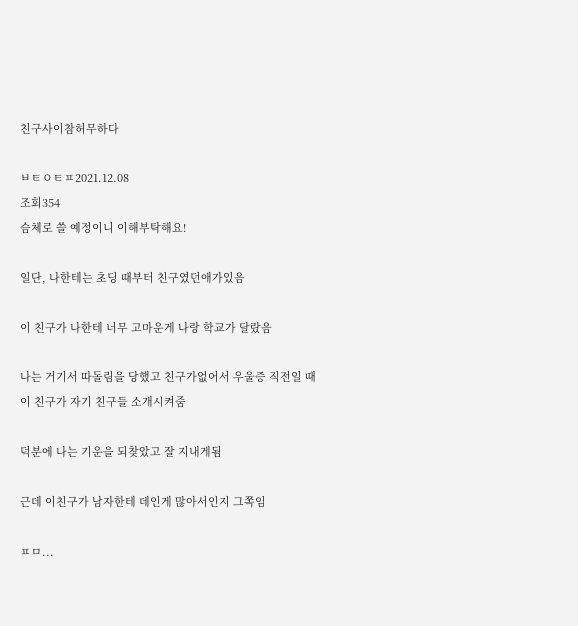친구사이참허무하다

ㅂㅌㅇㅌㅍ2021.12.08
조회354
슴체로 쓸 예정이니 이해부탁해요!

일단, 나한테는 초딩 때부터 친구였던애가있음

이 친구가 나한테 너무 고마운게 나랑 학교가 달랐음

나는 거기서 따돌림을 당했고 친구가없어서 우울증 직전일 때
이 친구가 자기 친구들 소개시켜줌

덕분에 나는 기운을 되찾았고 잘 지내게됨

근데 이친구가 남자한테 데인게 많아서인지 그쪽임

ㅍㅁ...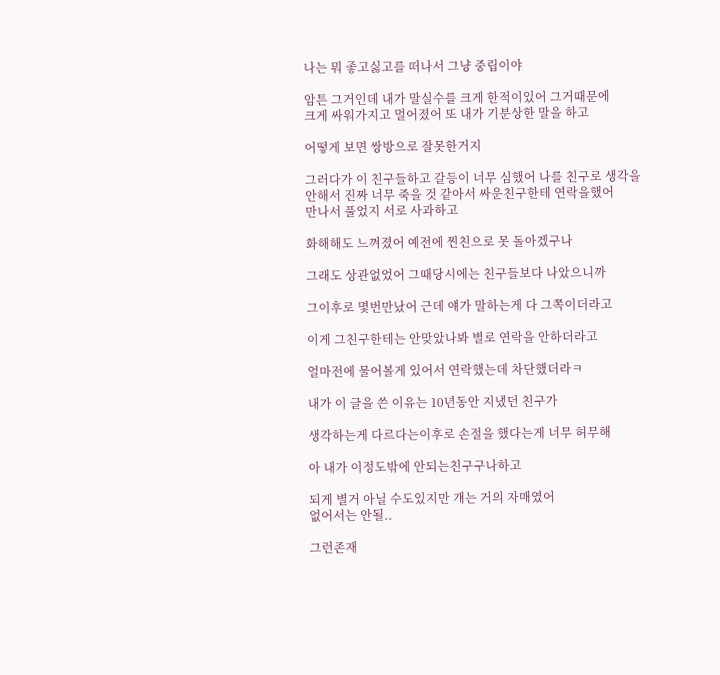나는 뭐 좋고싫고를 떠나서 그냥 중립이야

암튼 그거인데 내가 말실수를 크게 한적이있어 그거때문에
크게 싸워가지고 멀어졌어 또 내가 기분상한 말을 하고

어떻게 보면 쌍방으로 잘못한거지

그러다가 이 친구들하고 갈등이 너무 심했어 나를 친구로 생각을
안해서 진짜 너무 죽을 것 같아서 싸운친구한테 연락을했어
만나서 풀었지 서로 사과하고

화해해도 느껴졌어 예전에 찐친으로 못 돌아겠구나

그래도 상관없었어 그때당시에는 친구들보다 나았으니까

그이후로 몇번만났어 근데 얘가 말하는게 다 그쪽이더라고

이게 그친구한테는 안맞았나봐 별로 연락을 안하더라고

얼마전에 물어볼게 있어서 연락했는데 차단했더라ㅋ

내가 이 글을 쓴 이유는 10년동안 지냈던 친구가

생각하는게 다르다는이후로 손절을 했다는게 너무 허무해

아 내가 이정도밖에 안되는친구구나하고

되게 별거 아닐 수도있지만 걔는 거의 자매였어
없어서는 안될..

그런존재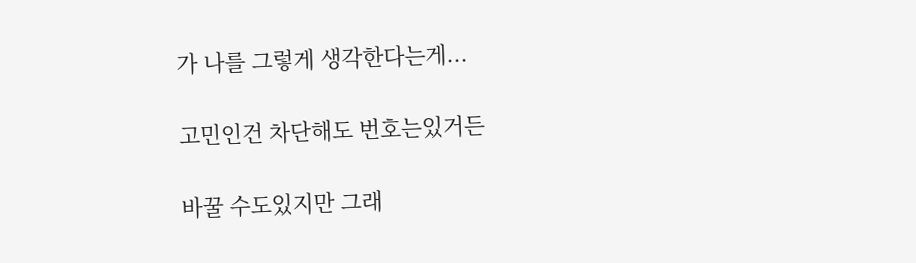가 나를 그렇게 생각한다는게...

고민인건 차단해도 번호는있거든

바꿀 수도있지만 그래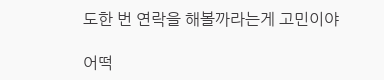도한 번 연락을 해볼까라는게 고민이야

어떡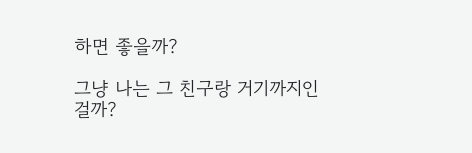하면 좋을까?

그냥 나는 그 친구랑 거기까지인걸까?